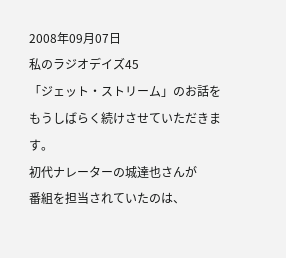2008年09月07日
私のラジオデイズ45
「ジェット・ストリーム」のお話を
もうしばらく続けさせていただきます。
初代ナレーターの城達也さんが
番組を担当されていたのは、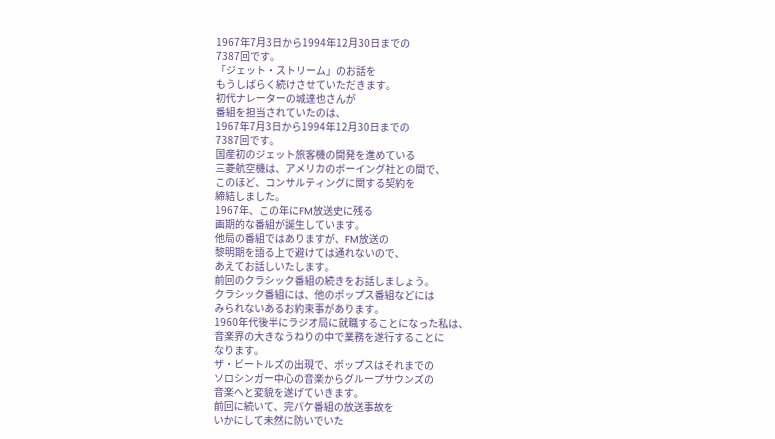1967年7月3日から1994年12月30日までの
7387回です。
「ジェット・ストリーム」のお話を
もうしばらく続けさせていただきます。
初代ナレーターの城達也さんが
番組を担当されていたのは、
1967年7月3日から1994年12月30日までの
7387回です。
国産初のジェット旅客機の開発を進めている
三菱航空機は、アメリカのボーイング社との間で、
このほど、コンサルティングに関する契約を
締結しました。
1967年、この年にFM放送史に残る
画期的な番組が誕生しています。
他局の番組ではありますが、FM放送の
黎明期を語る上で避けては通れないので、
あえてお話しいたします。
前回のクラシック番組の続きをお話しましょう。
クラシック番組には、他のポップス番組などには
みられないあるお約束事があります。
1960年代後半にラジオ局に就職することになった私は、
音楽界の大きなうねりの中で業務を遂行することに
なります。
ザ・ビートルズの出現で、ポップスはそれまでの
ソロシンガー中心の音楽からグループサウンズの
音楽へと変貌を遂げていきます。
前回に続いて、完パケ番組の放送事故を
いかにして未然に防いでいた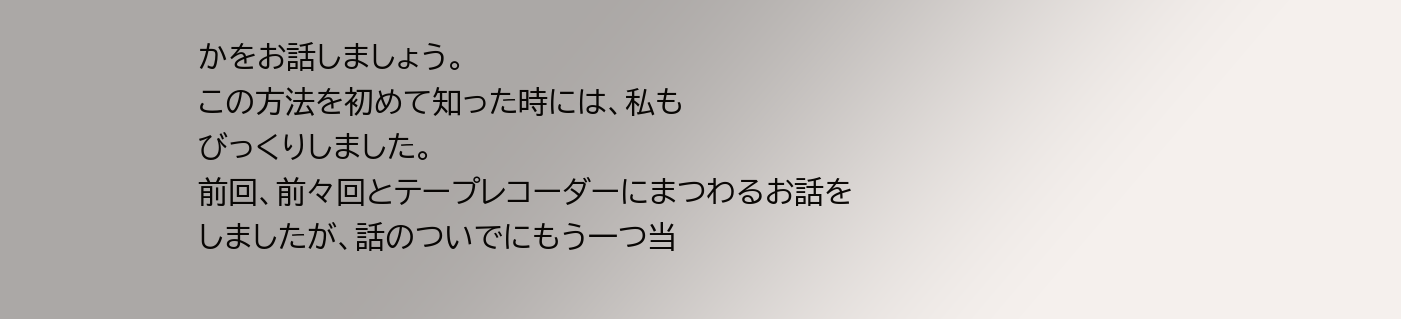かをお話しましょう。
この方法を初めて知った時には、私も
びっくりしました。
前回、前々回とテープレコーダーにまつわるお話を
しましたが、話のついでにもう一つ当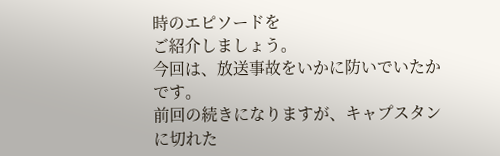時のエピソードを
ご紹介しましょう。
今回は、放送事故をいかに防いでいたかです。
前回の続きになりますが、キャプスタンに切れた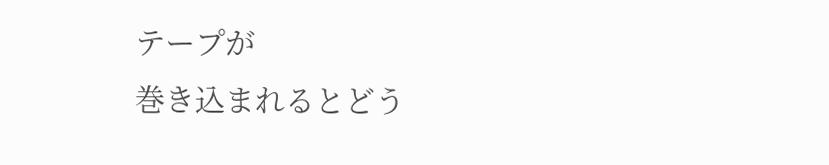テープが
巻き込まれるとどう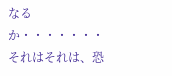なるか・・・・・・・
それはそれは、恐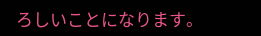ろしいことになります。